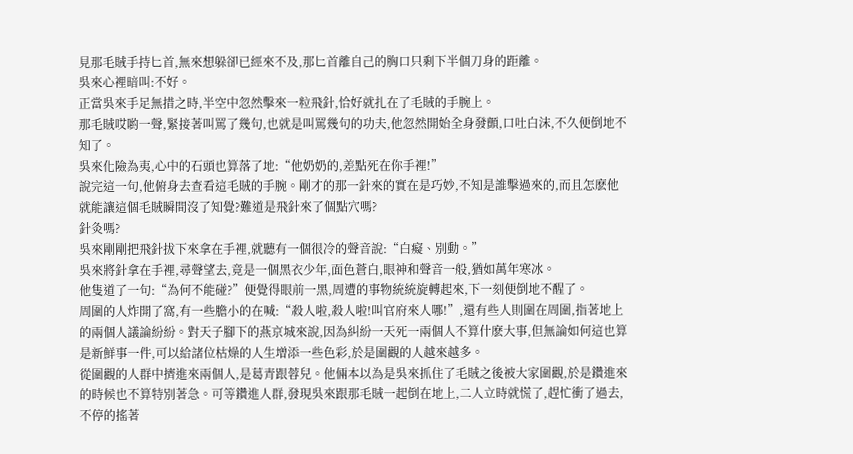見那毛賊手持匕首,無來想躲卻已經來不及,那匕首離自己的胸口只剩下半個刀身的距離。
吳來心裡暗叫:不好。
正當吳來手足無措之時,半空中忽然擊來一粒飛針,恰好就扎在了毛賊的手腕上。
那毛賊哎喲一聲,緊接著叫罵了幾句,也就是叫罵幾句的功夫,他忽然開始全身發顫,口吐白沫,不久便倒地不知了。
吳來化險為夷,心中的石頭也算落了地:“他奶奶的,差點死在你手裡!”
說完這一句,他俯身去查看這毛賊的手腕。剛才的那一針來的實在是巧妙,不知是誰擊過來的,而且怎麽他就能讓這個毛賊瞬間沒了知覺?難道是飛針來了個點穴嗎?
針灸嗎?
吳來剛剛把飛針拔下來拿在手裡,就聽有一個很冷的聲音說:“白癡、別動。”
吳來將針拿在手裡,尋聲望去,竟是一個黑衣少年,面色蒼白,眼神和聲音一般,猶如萬年寒冰。
他隻道了一句:“為何不能碰?”便覺得眼前一黑,周遭的事物統統旋轉起來,下一刻便倒地不醒了。
周圍的人炸開了窩,有一些膽小的在喊:“殺人啦,殺人啦!叫官府來人哪!”,還有些人則圍在周圍,指著地上的兩個人議論紛紛。對天子腳下的燕京城來說,因為糾紛一天死一兩個人不算什麽大事,但無論如何這也算是新鮮事一件,可以給諸位枯燥的人生增添一些色彩,於是圍觀的人越來越多。
從圍觀的人群中擠進來兩個人,是葛青跟蓉兒。他倆本以為是吳來抓住了毛賊之後被大家圍觀,於是鑽進來的時候也不算特別著急。可等鑽進人群,發現吳來跟那毛賊一起倒在地上,二人立時就慌了,趕忙衝了過去,不停的搖著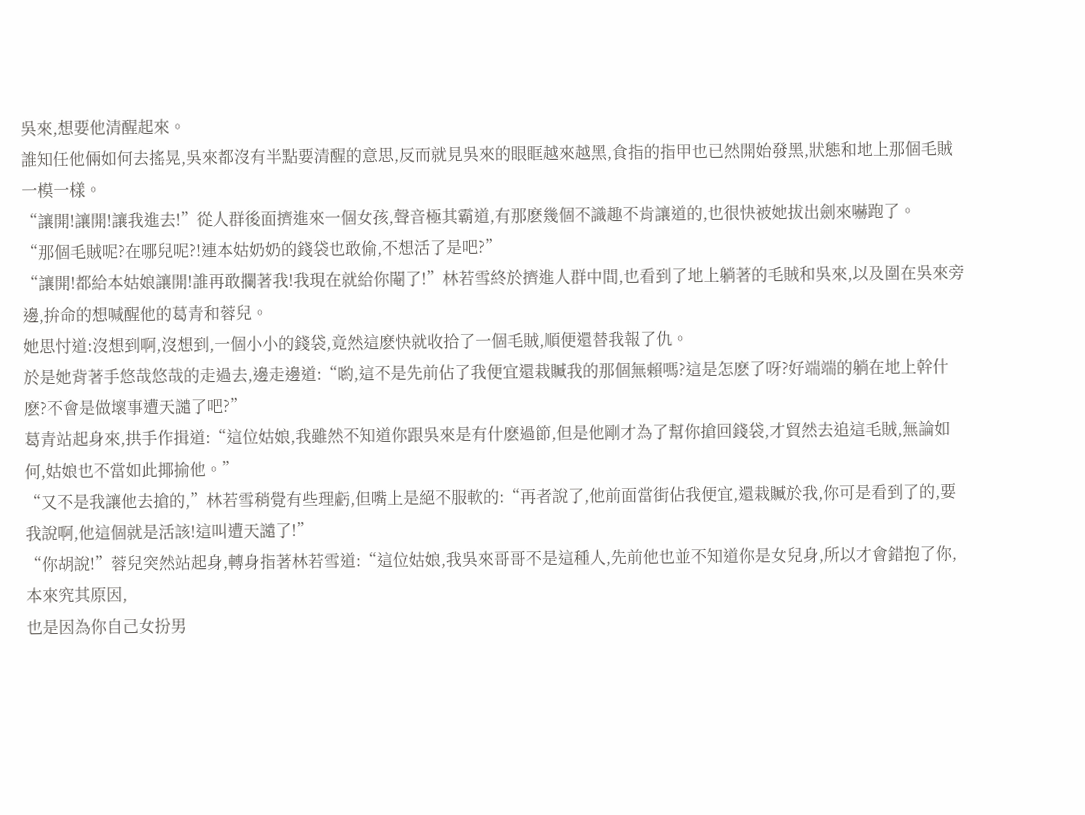吳來,想要他清醒起來。
誰知任他倆如何去搖晃,吳來都沒有半點要清醒的意思,反而就見吳來的眼眶越來越黑,食指的指甲也已然開始發黑,狀態和地上那個毛賊一模一樣。
“讓開!讓開!讓我進去!”從人群後面擠進來一個女孩,聲音極其霸道,有那麽幾個不識趣不肯讓道的,也很快被她拔出劍來嚇跑了。
“那個毛賊呢?在哪兒呢?!連本姑奶奶的錢袋也敢偷,不想活了是吧?”
“讓開!都給本姑娘讓開!誰再敢攔著我!我現在就給你閹了!”林若雪終於擠進人群中間,也看到了地上躺著的毛賊和吳來,以及圍在吳來旁邊,拚命的想喊醒他的葛青和蓉兒。
她思忖道:沒想到啊,沒想到,一個小小的錢袋,竟然這麽快就收拾了一個毛賊,順便還替我報了仇。
於是她背著手悠哉悠哉的走過去,邊走邊道:“喲,這不是先前佔了我便宜還栽贓我的那個無賴嗎?這是怎麽了呀?好端端的躺在地上幹什麽?不會是做壞事遭天譴了吧?”
葛青站起身來,拱手作揖道:“這位姑娘,我雖然不知道你跟吳來是有什麽過節,但是他剛才為了幫你搶回錢袋,才貿然去追這毛賊,無論如何,姑娘也不當如此揶揄他。”
“又不是我讓他去搶的,”林若雪稍覺有些理虧,但嘴上是絕不服軟的:“再者說了,他前面當街佔我便宜,還栽贓於我,你可是看到了的,要我說啊,他這個就是活該!這叫遭天譴了!”
“你胡說!”蓉兒突然站起身,轉身指著林若雪道:“這位姑娘,我吳來哥哥不是這種人,先前他也並不知道你是女兒身,所以才會錯抱了你,本來究其原因,
也是因為你自己女扮男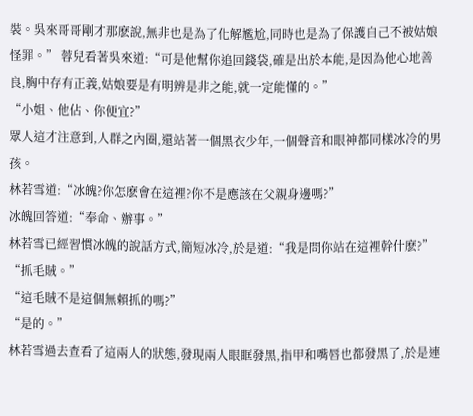裝。吳來哥哥剛才那麽說,無非也是為了化解尷尬,同時也是為了保護自己不被姑娘怪罪。” 蓉兒看著吳來道:“可是他幫你追回錢袋,確是出於本能,是因為他心地善良,胸中存有正義,姑娘要是有明辨是非之能,就一定能懂的。”
“小姐、他佔、你便宜?”
眾人這才注意到,人群之內圈,還站著一個黑衣少年,一個聲音和眼神都同樣冰冷的男孩。
林若雪道:“冰魄?你怎麽會在這裡?你不是應該在父親身邊嗎?”
冰魄回答道:“奉命、辦事。”
林若雪已經習慣冰魄的說話方式,簡短冰冷,於是道:“我是問你站在這裡幹什麽?”
“抓毛賊。”
“這毛賊不是這個無賴抓的嗎?”
“是的。”
林若雪過去查看了這兩人的狀態,發現兩人眼眶發黑,指甲和嘴唇也都發黑了,於是連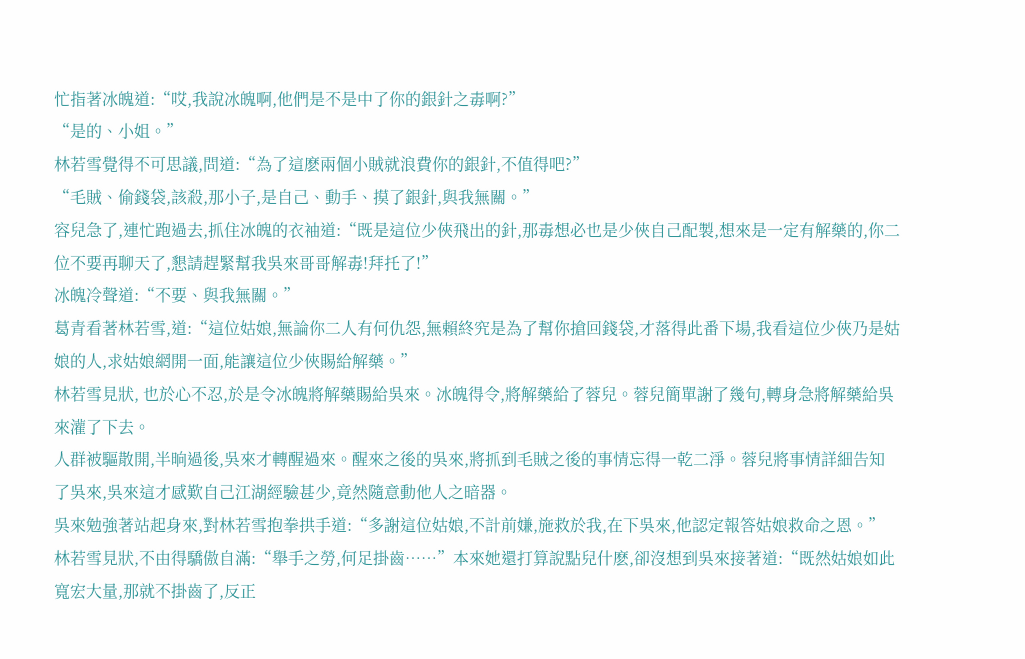忙指著冰魄道:“哎,我說冰魄啊,他們是不是中了你的銀針之毒啊?”
“是的、小姐。”
林若雪覺得不可思議,問道:“為了這麽兩個小賊就浪費你的銀針,不值得吧?”
“毛賊、偷錢袋,該殺,那小子,是自己、動手、摸了銀針,與我無關。”
容兒急了,連忙跑過去,抓住冰魄的衣袖道:“既是這位少俠飛出的針,那毒想必也是少俠自己配製,想來是一定有解藥的,你二位不要再聊天了,懇請趕緊幫我吳來哥哥解毒!拜托了!”
冰魄冷聲道:“不要、與我無關。”
葛青看著林若雪,道:“這位姑娘,無論你二人有何仇怨,無賴終究是為了幫你搶回錢袋,才落得此番下場,我看這位少俠乃是姑娘的人,求姑娘網開一面,能讓這位少俠賜給解藥。”
林若雪見狀, 也於心不忍,於是令冰魄將解藥賜給吳來。冰魄得令,將解藥給了蓉兒。蓉兒簡單謝了幾句,轉身急將解藥給吳來灌了下去。
人群被驅散開,半晌過後,吳來才轉醒過來。醒來之後的吳來,將抓到毛賊之後的事情忘得一乾二淨。蓉兒將事情詳細告知了吳來,吳來這才感歎自己江湖經驗甚少,竟然隨意動他人之暗器。
吳來勉強著站起身來,對林若雪抱拳拱手道:“多謝這位姑娘,不計前嫌,施救於我,在下吳來,他認定報答姑娘救命之恩。”
林若雪見狀,不由得驕傲自滿:“舉手之勞,何足掛齒……”本來她還打算說點兒什麽,卻沒想到吳來接著道:“既然姑娘如此寬宏大量,那就不掛齒了,反正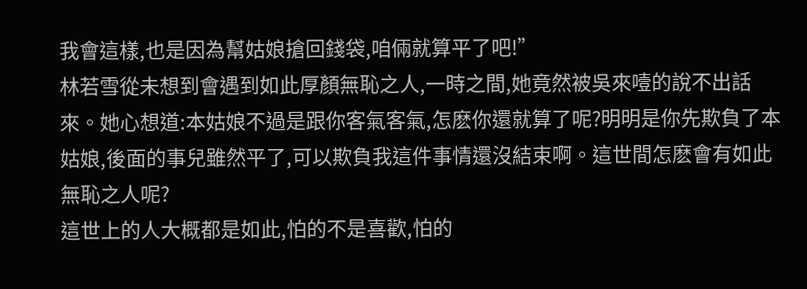我會這樣,也是因為幫姑娘搶回錢袋,咱倆就算平了吧!”
林若雪從未想到會遇到如此厚顏無恥之人,一時之間,她竟然被吳來噎的說不出話來。她心想道:本姑娘不過是跟你客氣客氣,怎麽你還就算了呢?明明是你先欺負了本姑娘,後面的事兒雖然平了,可以欺負我這件事情還沒結束啊。這世間怎麽會有如此無恥之人呢?
這世上的人大概都是如此,怕的不是喜歡,怕的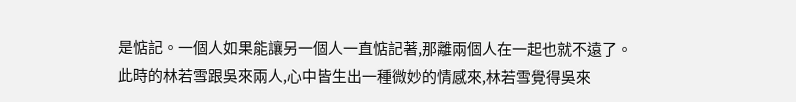是惦記。一個人如果能讓另一個人一直惦記著,那離兩個人在一起也就不遠了。
此時的林若雪跟吳來兩人,心中皆生出一種微妙的情感來,林若雪覺得吳來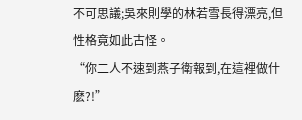不可思議;吳來則學的林若雪長得漂亮,但性格竟如此古怪。
“你二人不速到燕子衛報到,在這裡做什麽?!”